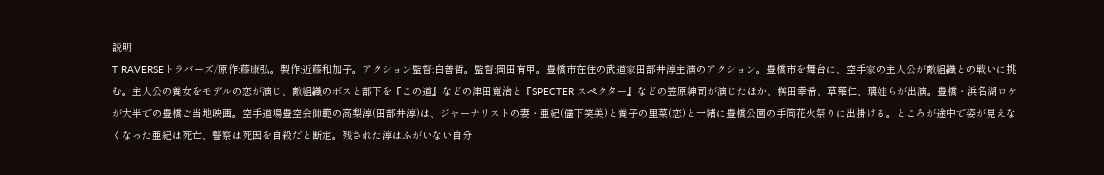説明
T RAVERSEトラバーズ/原作:藤康弘。製作:近藤和加子。アクション監督:白善哲。監督:岡田有甲。豊橋市在住の武道家田部井淳主演のアクション。豊橋市を舞台に、空手家の主人公が敵組織との戦いに挑む。主人公の養女をモデルの恋が演じ、敵組織のボスと部下を『この道』などの津田寛治と『SPECTER スペクター』などの笠原紳司が演じたほか、桝田幸希、草薙仁、璃娃らが出演。豊橋・浜名湖ロケが大半での豊橋ご当地映画。空手道場豊空会師範の高梨淳(田部井淳)は、ジャーナリストの妻・亜紀(儘下笑美)と養子の里菜(恋)と一緒に豊橋公園の手筒花火祭りに出掛ける。ところが途中で姿が見えなくなった亜紀は死亡、警察は死因を自殺だと断定。残された淳はふがいない自分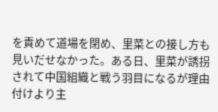を責めて道場を閉め、里菜との接し方も見いだせなかった。ある日、里菜が誘拐されて中国組織と戦う羽目になるが理由付けより主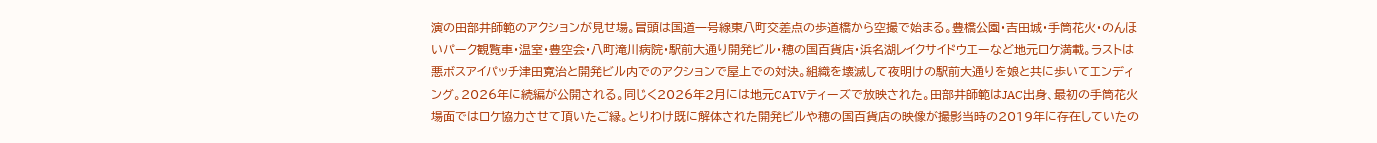演の田部井師範のアクションが見せ場。冒頭は国道一号線東八町交差点の歩道橋から空撮で始まる。豊橋公園・吉田城・手筒花火・のんほいパーク観覧車・温室・豊空会・八町滝川病院・駅前大通り開発ビル・穂の国百貨店・浜名湖レイクサイドウエーなど地元ロケ満載。ラストは悪ボスアイパッチ津田寛治と開発ビル内でのアクションで屋上での対決。組織を壊滅して夜明けの駅前大通りを娘と共に歩いてエンディング。2026年に続編が公開される。同じく2026年2月には地元CATVティーズで放映された。田部井師範はJAC出身、最初の手筒花火場面ではロケ協力させて頂いたご縁。とりわけ既に解体された開発ビルや穂の国百貨店の映像が撮影当時の2019年に存在していたの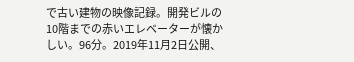で古い建物の映像記録。開発ビルの10階までの赤いエレベーターが懐かしい。96分。2019年11月2日公開、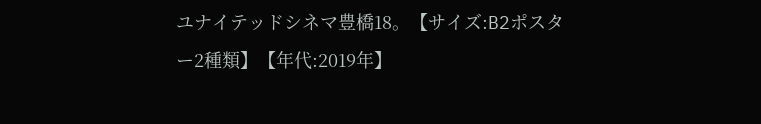ユナイテッドシネマ豊橋18。【サイズ:B2ポスター2種類】【年代:2019年】